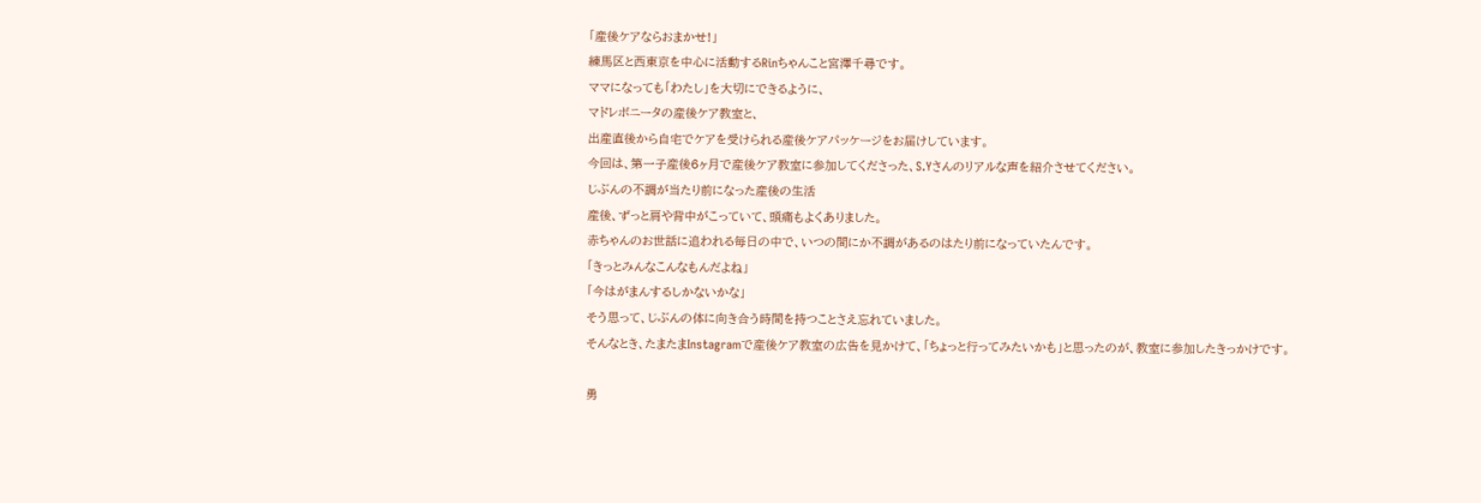「産後ケアならおまかせ!」
練馬区と西東京を中心に活動するRinちゃんこと宮澤千尋です。
ママになっても「わたし」を大切にできるように、
マドレボニータの産後ケア教室と、
出産直後から自宅でケアを受けられる産後ケアパッケージをお届けしています。
今回は、第一子産後6ヶ月で産後ケア教室に参加してくださった、S.Yさんのリアルな声を紹介させてください。
じぶんの不調が当たり前になった産後の生活
産後、ずっと肩や背中がこっていて、頭痛もよくありました。
赤ちゃんのお世話に追われる毎日の中で、いつの間にか不調があるのはたり前になっていたんです。
「きっとみんなこんなもんだよね」
「今はがまんするしかないかな」
そう思って、じぶんの体に向き合う時間を持つことさえ忘れていました。
そんなとき、たまたまInstagramで産後ケア教室の広告を見かけて、「ちょっと行ってみたいかも」と思ったのが、教室に参加したきっかけです。

勇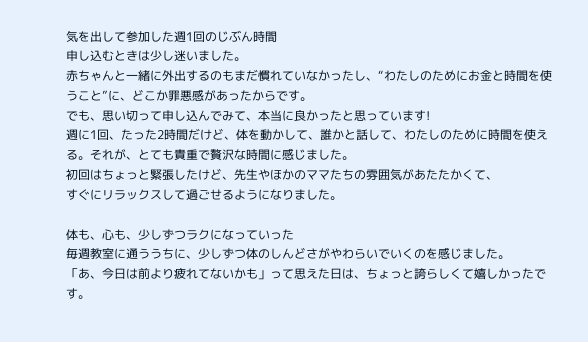気を出して参加した週1回のじぶん時間
申し込むときは少し迷いました。
赤ちゃんと一緒に外出するのもまだ慣れていなかったし、“わたしのためにお金と時間を使うこと”に、どこか罪悪感があったからです。
でも、思い切って申し込んでみて、本当に良かったと思っています!
週に1回、たった2時間だけど、体を動かして、誰かと話して、わたしのために時間を使える。それが、とても貴重で贅沢な時間に感じました。
初回はちょっと緊張したけど、先生やほかのママたちの雰囲気があたたかくて、
すぐにリラックスして過ごせるようになりました。

体も、心も、少しずつラクになっていった
毎週教室に通ううちに、少しずつ体のしんどさがやわらいでいくのを感じました。
「あ、今日は前より疲れてないかも」って思えた日は、ちょっと誇らしくて嬉しかったです。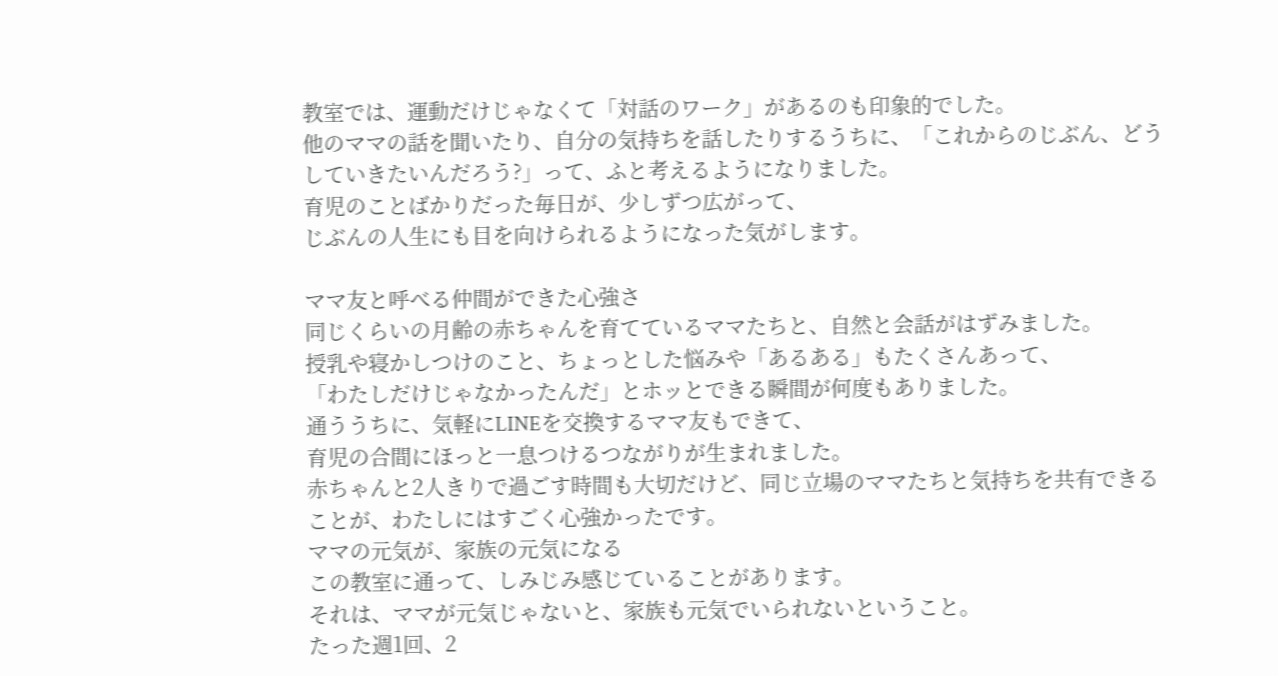教室では、運動だけじゃなくて「対話のワーク」があるのも印象的でした。
他のママの話を聞いたり、自分の気持ちを話したりするうちに、「これからのじぶん、どうしていきたいんだろう?」って、ふと考えるようになりました。
育児のことばかりだった毎日が、少しずつ広がって、
じぶんの人生にも目を向けられるようになった気がします。

ママ友と呼べる仲間ができた心強さ
同じくらいの月齢の赤ちゃんを育てているママたちと、自然と会話がはずみました。
授乳や寝かしつけのこと、ちょっとした悩みや「あるある」もたくさんあって、
「わたしだけじゃなかったんだ」とホッとできる瞬間が何度もありました。
通ううちに、気軽にLINEを交換するママ友もできて、
育児の合間にほっと一息つけるつながりが生まれました。
赤ちゃんと2人きりで過ごす時間も大切だけど、同じ立場のママたちと気持ちを共有できることが、わたしにはすごく心強かったです。
ママの元気が、家族の元気になる
この教室に通って、しみじみ感じていることがあります。
それは、ママが元気じゃないと、家族も元気でいられないということ。
たった週1回、2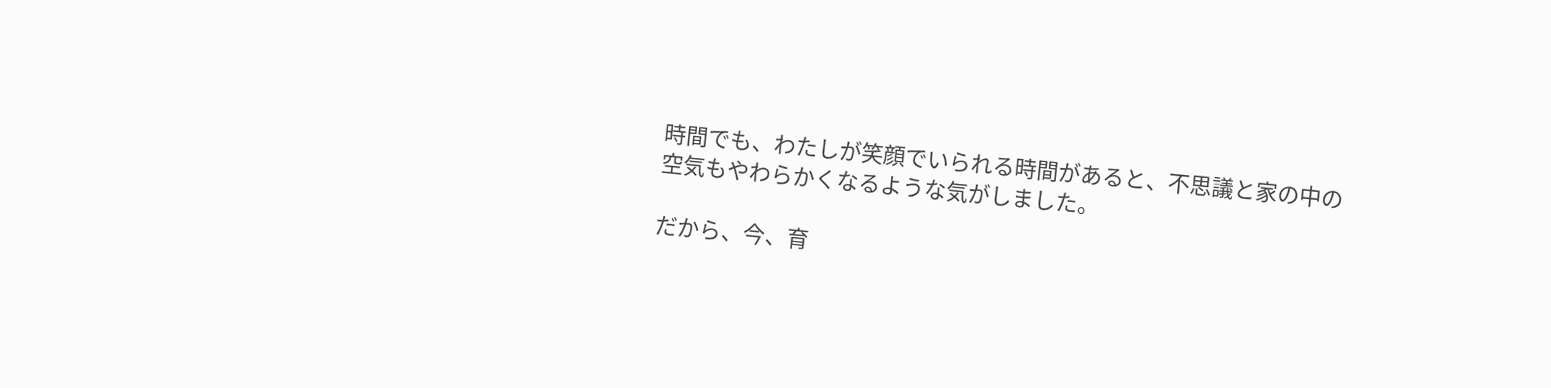時間でも、わたしが笑顔でいられる時間があると、不思議と家の中の空気もやわらかくなるような気がしました。

だから、今、育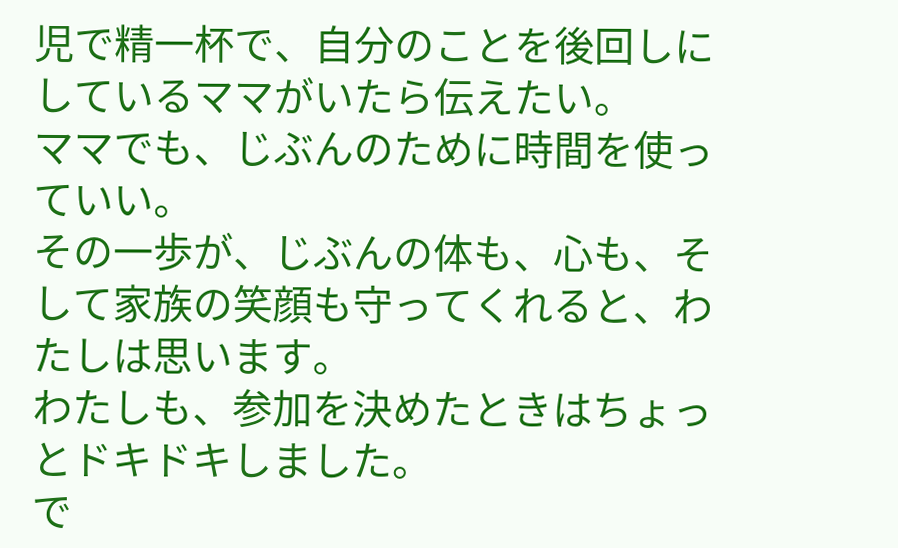児で精一杯で、自分のことを後回しにしているママがいたら伝えたい。
ママでも、じぶんのために時間を使っていい。
その一歩が、じぶんの体も、心も、そして家族の笑顔も守ってくれると、わたしは思います。
わたしも、参加を決めたときはちょっとドキドキしました。
で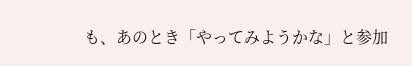も、あのとき「やってみようかな」と参加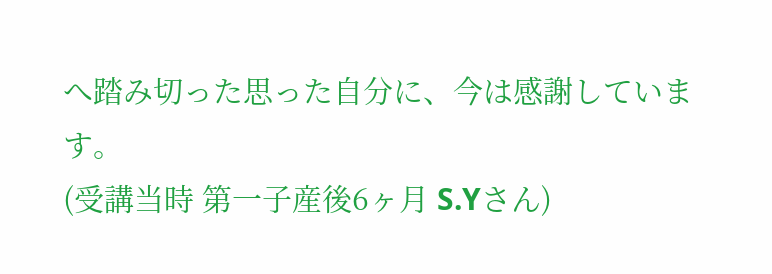へ踏み切った思った自分に、今は感謝しています。
(受講当時 第一子産後6ヶ月 S.Yさん)